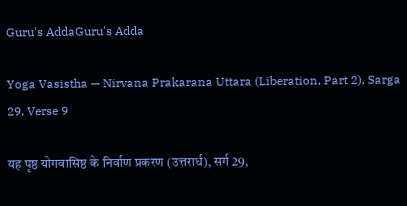Guru's AddaGuru's Adda

Yoga Vasistha — Nirvana Prakarana Uttara (Liberation, Part 2), Sarga 29, Verse 9

यह पृष्ठ योगवासिष्ठ के निर्वाण प्रकरण (उत्तरार्ध), सर्ग 29,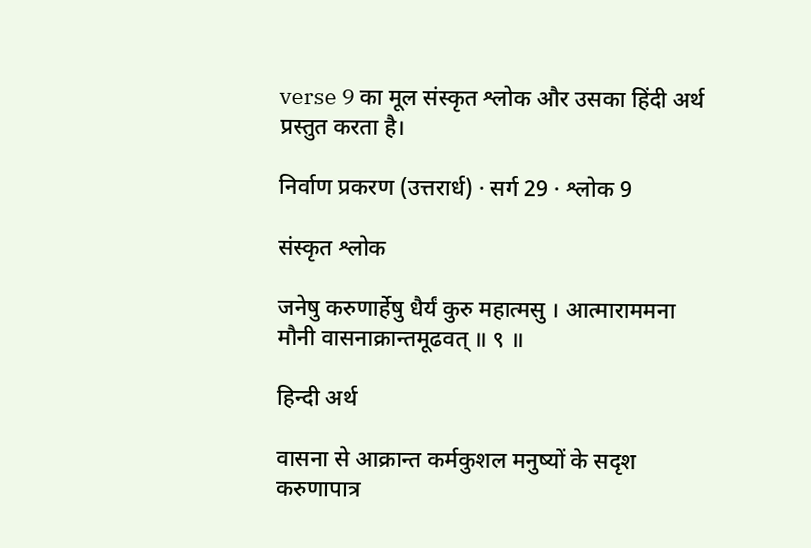verse 9 का मूल संस्कृत श्लोक और उसका हिंदी अर्थ प्रस्तुत करता है।

निर्वाण प्रकरण (उत्तरार्ध) · सर्ग 29 · श्लोक 9

संस्कृत श्लोक

जनेषु करुणार्हेषु धैर्यं कुरु महात्मसु । आत्माराममना मौनी वासनाक्रान्तमूढवत् ॥ ९ ॥

हिन्दी अर्थ

वासना से आक्रान्त कर्मकुशल मनुष्यों के सदृश करुणापात्र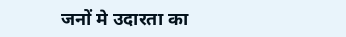जनों मे उदारता का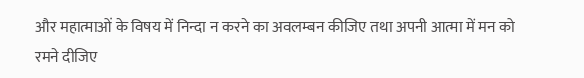और महात्माओं के विषय में निन्दा न करने का अवलम्बन कीजिए तथा अपनी आत्मा में मन को रमने दीजिए